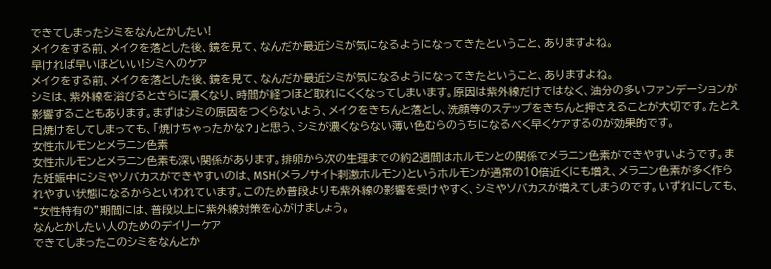できてしまったシミをなんとかしたい!
メイクをする前、メイクを落とした後、鏡を見て、なんだか最近シミが気になるようになってきたということ、ありますよね。
早ければ早いほどいい!シミへのケア
メイクをする前、メイクを落とした後、鏡を見て、なんだか最近シミが気になるようになってきたということ、ありますよね。
シミは、紫外線を浴びるとさらに濃くなり、時間が経つほど取れにくくなってしまいます。原因は紫外線だけではなく、油分の多いファンデーションが影響することもあります。まずはシミの原因をつくらないよう、メイクをきちんと落とし、洗顔等のステップをきちんと押さえることが大切です。たとえ日焼けをしてしまっても、「焼けちゃったかな?」と思う、シミが濃くならない薄い色むらのうちになるべく早くケアするのが効果的です。
女性ホルモンとメラニン色素
女性ホルモンとメラニン色素も深い関係があります。排卵から次の生理までの約2週間はホルモンとの関係でメラニン色素ができやすいようです。また妊娠中にシミやソバカスができやすいのは、MSH(メラノサイト刺激ホルモン)というホルモンが通常の10倍近くにも増え、メラニン色素が多く作られやすい状態になるからといわれています。このため普段よりも紫外線の影響を受けやすく、シミやソバカスが増えてしまうのです。いずれにしても、“女性特有の”期間には、普段以上に紫外線対策を心がけましょう。
なんとかしたい人のためのデイリーケア
できてしまったこのシミをなんとか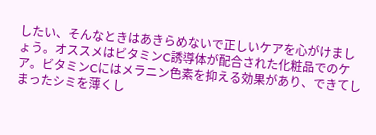したい、そんなときはあきらめないで正しいケアを心がけましょう。オススメはビタミンC誘導体が配合された化粧品でのケア。ビタミンCにはメラニン色素を抑える効果があり、できてしまったシミを薄くし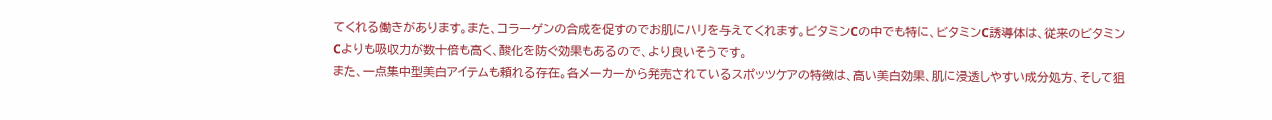てくれる働きがあります。また、コラーゲンの合成を促すのでお肌にハリを与えてくれます。ビタミンCの中でも特に、ビタミンC誘導体は、従来のビタミンCよりも吸収力が数十倍も高く、酸化を防ぐ効果もあるので、より良いそうです。
また、一点集中型美白アイテムも頼れる存在。各メーカーから発売されているスポッツケアの特徴は、高い美白効果、肌に浸透しやすい成分処方、そして狙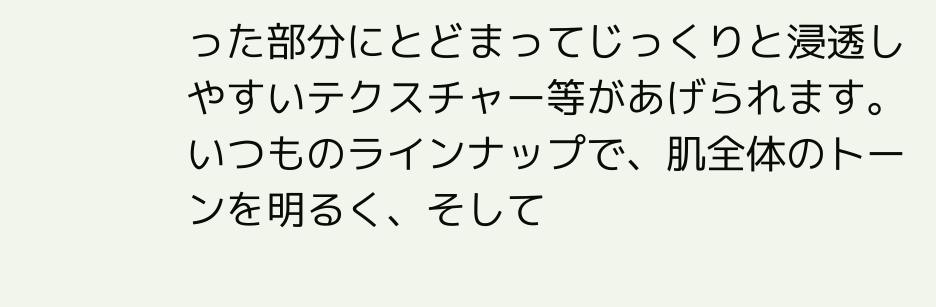った部分にとどまってじっくりと浸透しやすいテクスチャー等があげられます。いつものラインナップで、肌全体のトーンを明るく、そして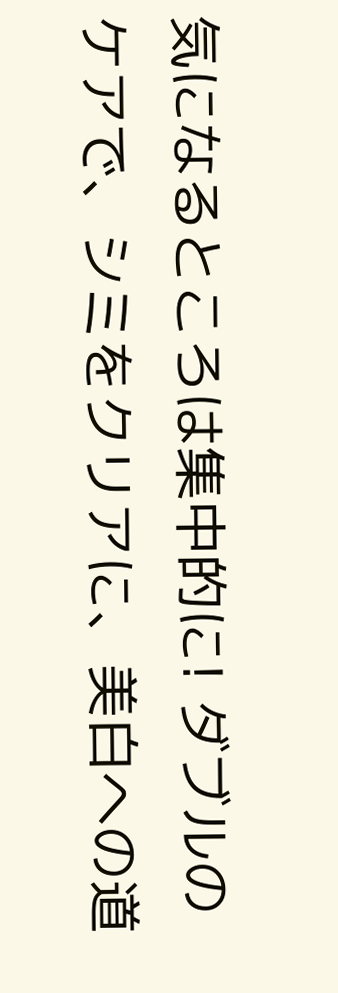気になるところは集中的に! ダブルのケアで、シミをクリアに、美白への道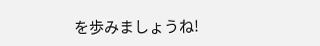を歩みましょうね!